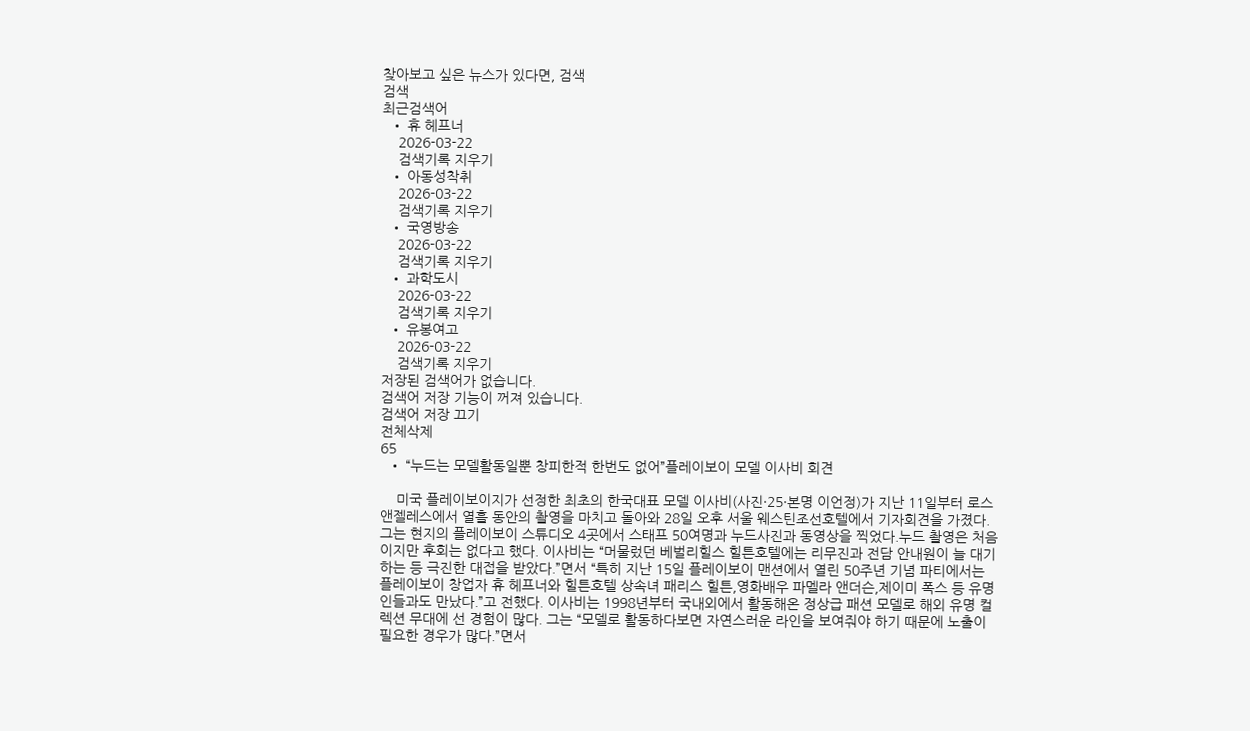찾아보고 싶은 뉴스가 있다면, 검색
검색
최근검색어
  • 휴 헤프너
    2026-03-22
    검색기록 지우기
  • 아동성착취
    2026-03-22
    검색기록 지우기
  • 국영방송
    2026-03-22
    검색기록 지우기
  • 과학도시
    2026-03-22
    검색기록 지우기
  • 유봉여고
    2026-03-22
    검색기록 지우기
저장된 검색어가 없습니다.
검색어 저장 기능이 꺼져 있습니다.
검색어 저장 끄기
전체삭제
65
  • “누드는 모델활동일뿐 창피한적 한번도 없어”플레이보이 모델 이사비 회견

    미국 플레이보이지가 선정한 최초의 한국대표 모델 이사비(사진·25·본명 이언정)가 지난 11일부터 로스앤젤레스에서 열흘 동안의 촬영을 마치고 돌아와 28일 오후 서울 웨스틴조선호텔에서 기자회견을 가졌다. 그는 현지의 플레이보이 스튜디오 4곳에서 스태프 50여명과 누드사진과 동영상을 찍었다.누드 촬영은 처음이지만 후회는 없다고 했다. 이사비는 “머물렀던 베벌리힐스 힐튼호텔에는 리무진과 전담 안내원이 늘 대기하는 등 극진한 대접을 받았다.”면서 “특히 지난 15일 플레이보이 맨션에서 열린 50주년 기념 파티에서는 플레이보이 창업자 휴 헤프너와 힐튼호텔 상속녀 패리스 힐튼,영화배우 파멜라 앤더슨,제이미 폭스 등 유명인들과도 만났다.”고 전했다. 이사비는 1998년부터 국내외에서 활동해온 정상급 패션 모델로 해외 유명 컬렉션 무대에 선 경험이 많다. 그는 “모델로 활동하다보면 자연스러운 라인을 보여줘야 하기 때문에 노출이 필요한 경우가 많다.”면서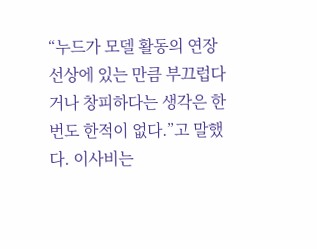“누드가 모델 활동의 연장선상에 있는 만큼 부끄럽다거나 창피하다는 생각은 한번도 한적이 없다.”고 말했다. 이사비는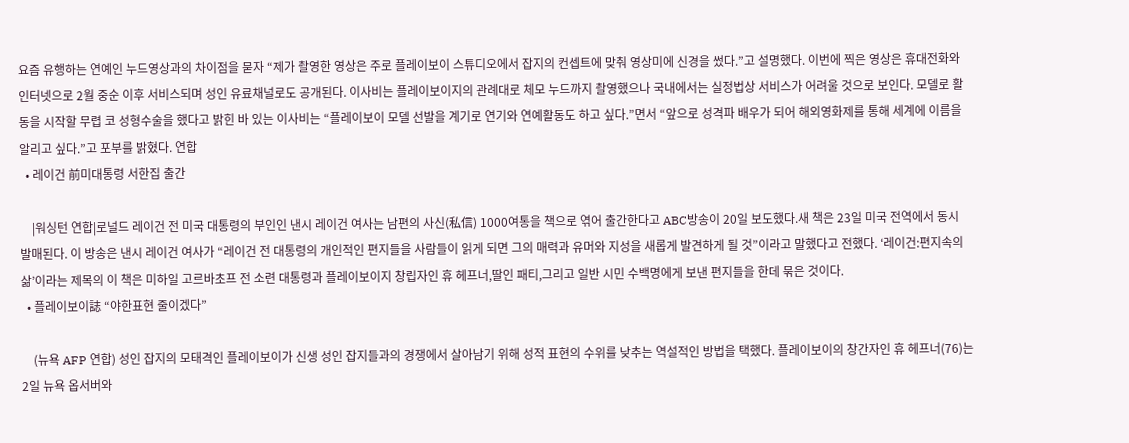요즘 유행하는 연예인 누드영상과의 차이점을 묻자 “제가 촬영한 영상은 주로 플레이보이 스튜디오에서 잡지의 컨셉트에 맞춰 영상미에 신경을 썼다.”고 설명했다. 이번에 찍은 영상은 휴대전화와 인터넷으로 2월 중순 이후 서비스되며 성인 유료채널로도 공개된다. 이사비는 플레이보이지의 관례대로 체모 누드까지 촬영했으나 국내에서는 실정법상 서비스가 어려울 것으로 보인다. 모델로 활동을 시작할 무렵 코 성형수술을 했다고 밝힌 바 있는 이사비는 “플레이보이 모델 선발을 계기로 연기와 연예활동도 하고 싶다.”면서 “앞으로 성격파 배우가 되어 해외영화제를 통해 세계에 이름을 알리고 싶다.”고 포부를 밝혔다. 연합
  • 레이건 前미대통령 서한집 출간

    |워싱턴 연합|로널드 레이건 전 미국 대통령의 부인인 낸시 레이건 여사는 남편의 사신(私信) 1000여통을 책으로 엮어 출간한다고 ABC방송이 20일 보도했다.새 책은 23일 미국 전역에서 동시 발매된다. 이 방송은 낸시 레이건 여사가 “레이건 전 대통령의 개인적인 편지들을 사람들이 읽게 되면 그의 매력과 유머와 지성을 새롭게 발견하게 될 것”이라고 말했다고 전했다. ‘레이건:편지속의 삶’이라는 제목의 이 책은 미하일 고르바초프 전 소련 대통령과 플레이보이지 창립자인 휴 헤프너,딸인 패티,그리고 일반 시민 수백명에게 보낸 편지들을 한데 묶은 것이다.
  • 플레이보이誌 “야한표현 줄이겠다”

    (뉴욕 AFP 연합) 성인 잡지의 모태격인 플레이보이가 신생 성인 잡지들과의 경쟁에서 살아남기 위해 성적 표현의 수위를 낮추는 역설적인 방법을 택했다. 플레이보이의 창간자인 휴 헤프너(76)는 2일 뉴욕 옵서버와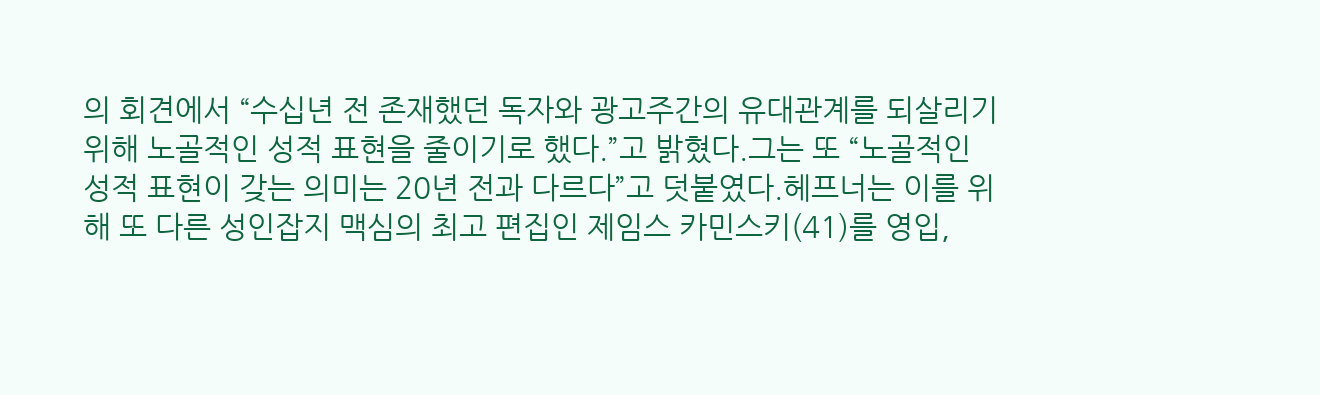의 회견에서 “수십년 전 존재했던 독자와 광고주간의 유대관계를 되살리기 위해 노골적인 성적 표현을 줄이기로 했다.”고 밝혔다.그는 또 “노골적인 성적 표현이 갖는 의미는 20년 전과 다르다”고 덧붙였다.헤프너는 이를 위해 또 다른 성인잡지 맥심의 최고 편집인 제임스 카민스키(41)를 영입,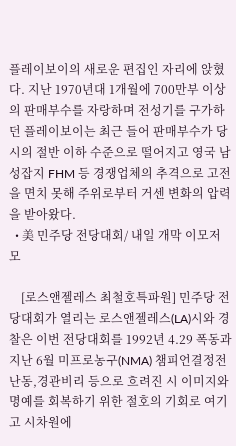플레이보이의 새로운 편집인 자리에 앉혔다. 지난 1970년대 1개월에 700만부 이상의 판매부수를 자랑하며 전성기를 구가하던 플레이보이는 최근 들어 판매부수가 당시의 절반 이하 수준으로 떨어지고 영국 남성잡지 FHM 등 경쟁업체의 추격으로 고전을 면치 못해 주위로부터 거센 변화의 압력을 받아왔다.
  • 美 민주당 전당대회/ 내일 개막 이모저모

    [로스앤젤레스 최철호특파원] 민주당 전당대회가 열리는 로스앤젤레스(LA)시와 경찰은 이번 전당대회를 1992년 4.29 폭동과 지난 6월 미프로농구(NMA) 챔피언결정전 난동,경관비리 등으로 흐려진 시 이미지와 명예를 회복하기 위한 절호의 기회로 여기고 시차원에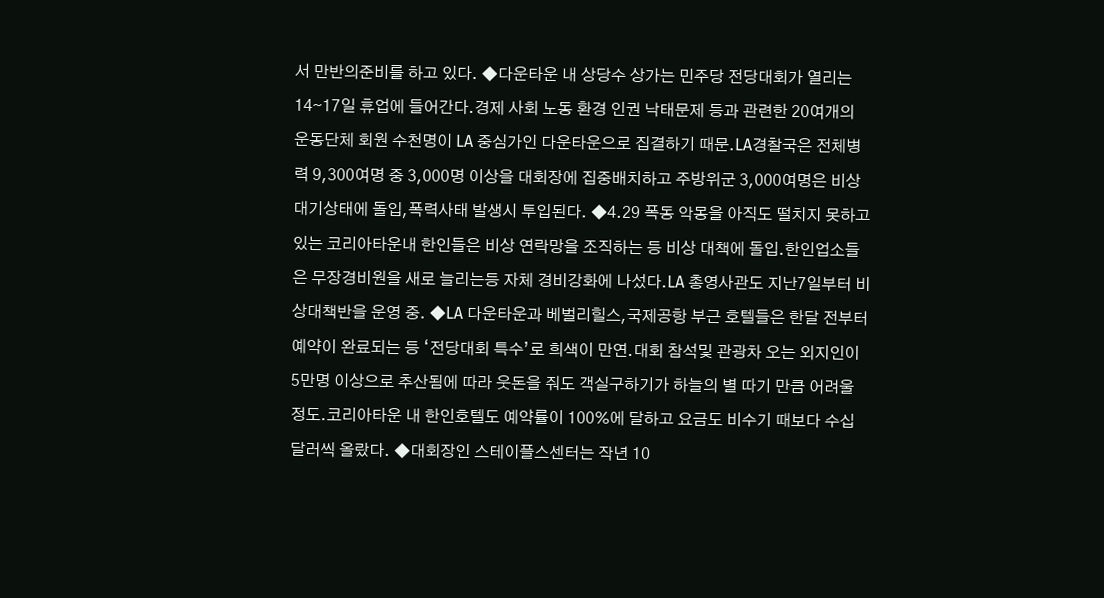서 만반의준비를 하고 있다. ◆다운타운 내 상당수 상가는 민주당 전당대회가 열리는 14∼17일 휴업에 들어간다.경제 사회 노동 환경 인권 낙태문제 등과 관련한 20여개의 운동단체 회원 수천명이 LA 중심가인 다운타운으로 집결하기 때문.LA경찰국은 전체병력 9,300여명 중 3,000명 이상을 대회장에 집중배치하고 주방위군 3,000여명은 비상대기상태에 돌입,폭력사태 발생시 투입된다. ◆4.29 폭동 악몽을 아직도 떨치지 못하고 있는 코리아타운내 한인들은 비상 연락망을 조직하는 등 비상 대책에 돌입.한인업소들은 무장경비원을 새로 늘리는등 자체 경비강화에 나섰다.LA 총영사관도 지난7일부터 비상대책반을 운영 중. ◆LA 다운타운과 베벌리힐스,국제공항 부근 호텔들은 한달 전부터 예약이 완료되는 등 ‘전당대회 특수’로 희색이 만연.대회 참석및 관광차 오는 외지인이 5만명 이상으로 추산됨에 따라 웃돈을 줘도 객실구하기가 하늘의 별 따기 만큼 어려울 정도.코리아타운 내 한인호텔도 예약률이 100%에 달하고 요금도 비수기 때보다 수십달러씩 올랐다. ◆대회장인 스테이플스센터는 작년 10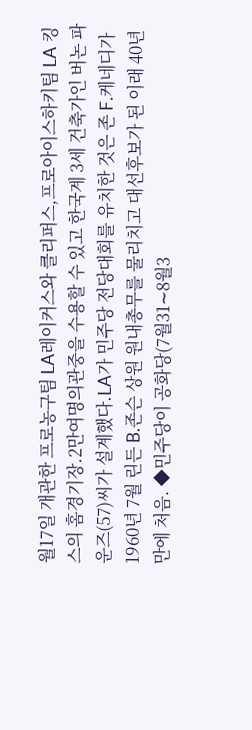월17일 개관한 프로농구팀 LA레이커스와 클리퍼스,프로아이스하키팀 LA 킹스의 홈경기장.2만여명의관중을 수용할 수 있고 한국계 3세 건축가인 버논 파운즈(57)씨가 설계했다.LA가 민주당 전당대회를 유치한 것은 존 F.케네디가 1960년 7월 린든 B.존슨 상원 원내총무를 물리치고 대선후보가 된 이래 40년만에 처음. ◆민주당이 공화당(7월31∼8월3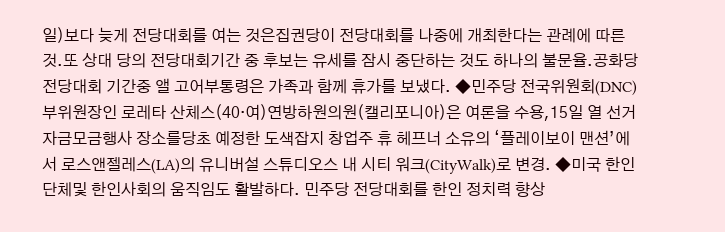일)보다 늦게 전당대회를 여는 것은집권당이 전당대회를 나중에 개최한다는 관례에 따른 것.또 상대 당의 전당대회기간 중 후보는 유세를 잠시 중단하는 것도 하나의 불문율.공화당 전당대회 기간중 앨 고어부통령은 가족과 함께 휴가를 보냈다. ◆민주당 전국위원회(DNC) 부위원장인 로레타 산체스(40·여)연방하원의원(캘리포니아)은 여론을 수용,15일 열 선거자금모금행사 장소를당초 예정한 도색잡지 창업주 휴 헤프너 소유의 ‘플레이보이 맨션’에서 로스앤젤레스(LA)의 유니버설 스튜디오스 내 시티 워크(CityWalk)로 변경. ◆미국 한인단체및 한인사회의 움직임도 활발하다. 민주당 전당대회를 한인 정치력 향상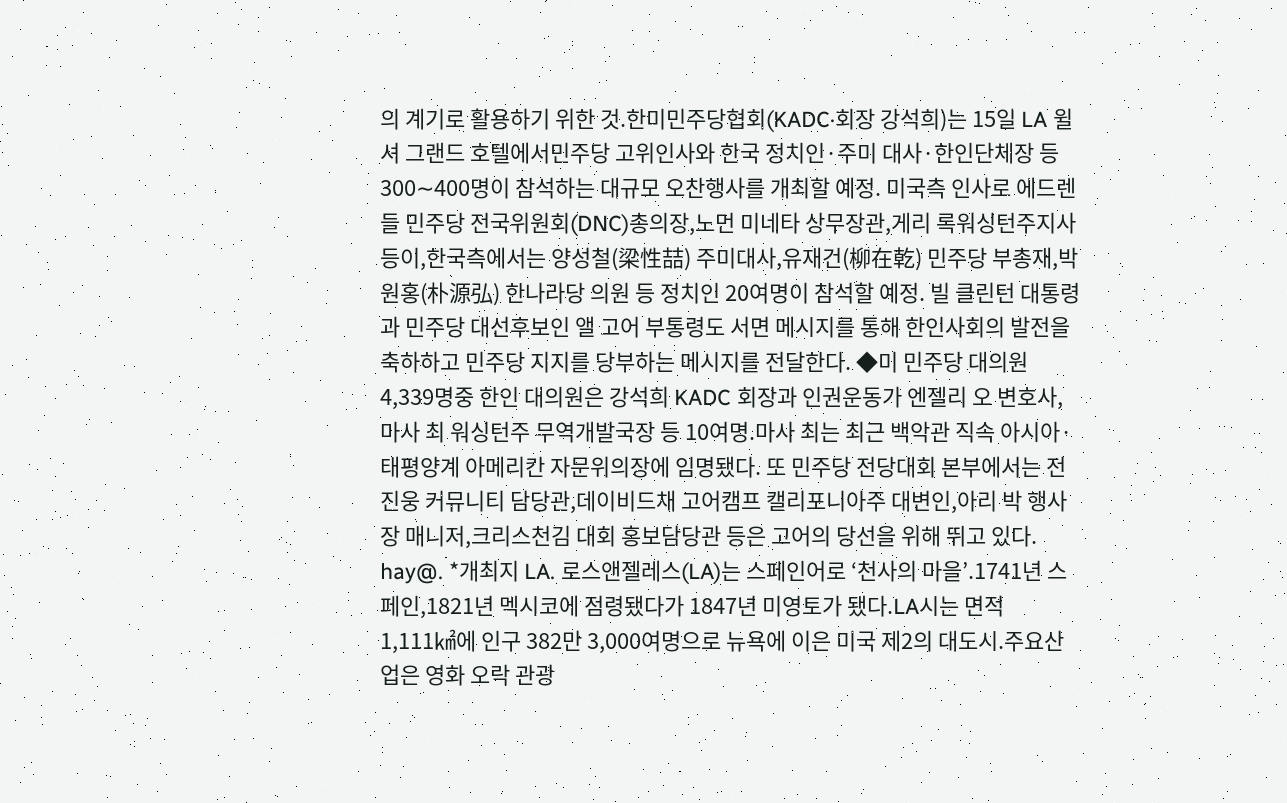의 계기로 활용하기 위한 것.한미민주당협회(KADC·회장 강석희)는 15일 LA 윌셔 그랜드 호텔에서민주당 고위인사와 한국 정치인·주미 대사·한인단체장 등 300∼400명이 참석하는 대규모 오찬행사를 개최할 예정. 미국측 인사로 에드렌들 민주당 전국위원회(DNC)총의장,노먼 미네타 상무장관,게리 록워싱턴주지사 등이,한국측에서는 양성철(梁性喆) 주미대사,유재건(柳在乾) 민주당 부총재,박원홍(朴源弘) 한나라당 의원 등 정치인 20여명이 참석할 예정. 빌 클린턴 대통령과 민주당 대선후보인 앨 고어 부통령도 서면 메시지를 통해 한인사회의 발전을 축하하고 민주당 지지를 당부하는 메시지를 전달한다. ◆미 민주당 대의원 4,339명중 한인 대의원은 강석희 KADC 회장과 인권운동가 엔젤리 오 변호사,마사 최 워싱턴주 무역개발국장 등 10여명.마사 최는 최근 백악관 직속 아시아·태평양계 아메리칸 자문위의장에 임명됐다. 또 민주당 전당대회 본부에서는 전진웅 커뮤니티 담당관,데이비드채 고어캠프 캘리포니아주 대변인,아리 박 행사장 매니저,크리스천김 대회 홍보담당관 등은 고어의 당선을 위해 뛰고 있다. hay@. *개최지 LA. 로스앤젤레스(LA)는 스페인어로 ‘천사의 마을’.1741년 스페인,1821년 멕시코에 점령됐다가 1847년 미영토가 됐다.LA시는 면적 1,111㎢에 인구 382만 3,000여명으로 뉴욕에 이은 미국 제2의 대도시.주요산업은 영화 오락 관광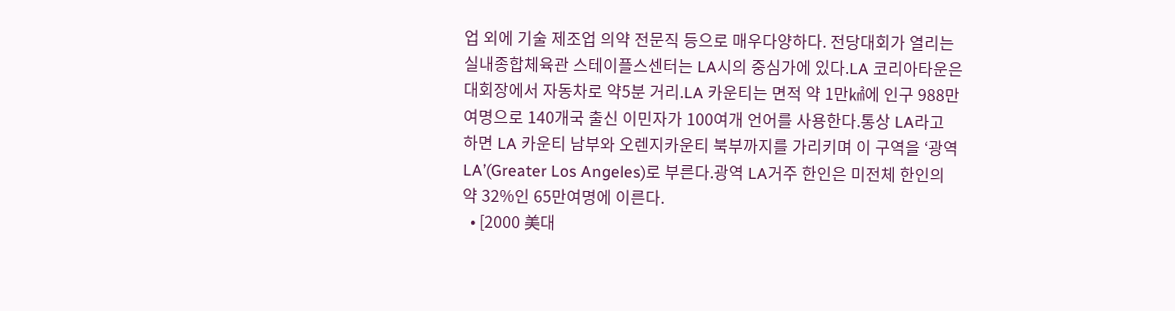업 외에 기술 제조업 의약 전문직 등으로 매우다양하다. 전당대회가 열리는 실내종합체육관 스테이플스센터는 LA시의 중심가에 있다.LA 코리아타운은 대회장에서 자동차로 약5분 거리.LA 카운티는 면적 약 1만㎢에 인구 988만여명으로 140개국 출신 이민자가 100여개 언어를 사용한다.통상 LA라고 하면 LA 카운티 남부와 오렌지카운티 북부까지를 가리키며 이 구역을 ‘광역 LA’(Greater Los Angeles)로 부른다.광역 LA거주 한인은 미전체 한인의 약 32%인 65만여명에 이른다.
  • [2000 美대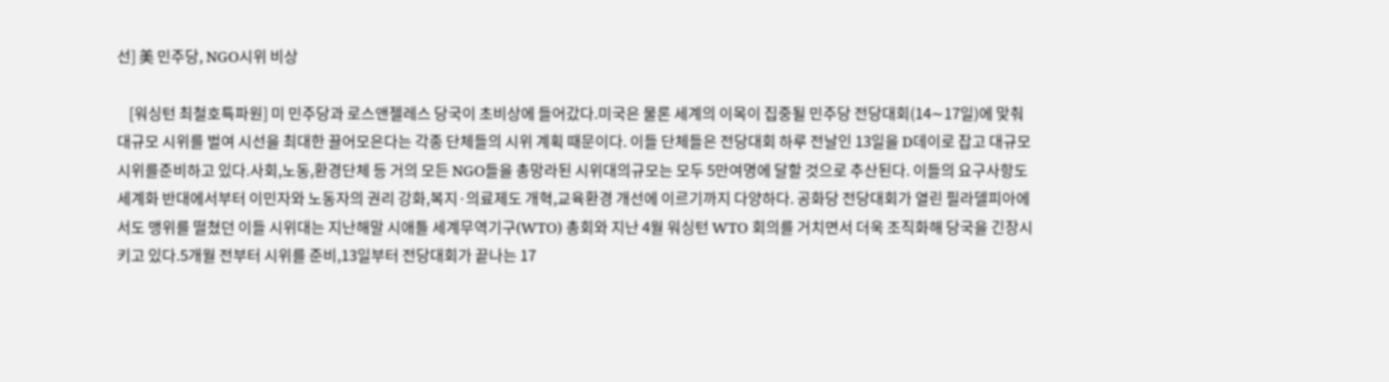선] 美 민주당, NGO시위 비상

    [워싱턴 최철호특파원] 미 민주당과 로스앤젤레스 당국이 초비상에 들어갔다.미국은 물론 세계의 이목이 집중될 민주당 전당대회(14∼17일)에 맞춰 대규모 시위를 벌여 시선을 최대한 끌어모은다는 각종 단체들의 시위 계획 때문이다. 이들 단체들은 전당대회 하루 전날인 13일을 D데이로 잡고 대규모 시위를준비하고 있다.사회,노동,환경단체 등 거의 모든 NGO들을 총망라된 시위대의규모는 모두 5만여명에 달할 것으로 추산된다. 이들의 요구사항도 세계화 반대에서부터 이민자와 노동자의 권리 강화,복지·의료제도 개혁,교육환경 개선에 이르기까지 다양하다. 공화당 전당대회가 열린 필라델피아에서도 맹위를 떨쳤던 이들 시위대는 지난해말 시애틀 세계무역기구(WTO) 총회와 지난 4월 워싱턴 WTO 회의를 거치면서 더욱 조직화해 당국을 긴장시키고 있다.5개월 전부터 시위를 준비,13일부터 전당대회가 끝나는 17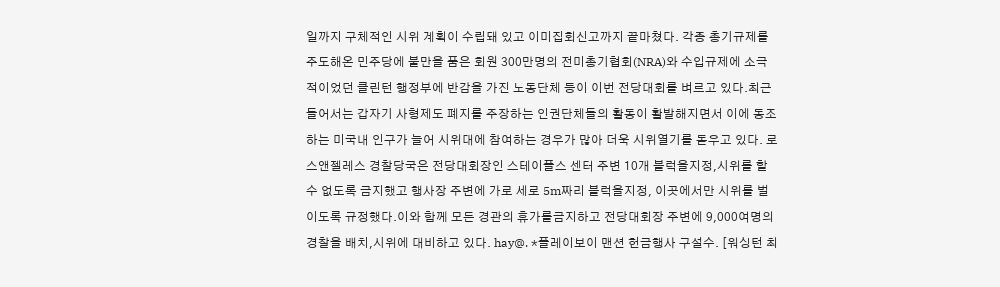일까지 구체적인 시위 계획이 수립돼 있고 이미집회신고까지 끝마쳤다. 각종 총기규제를 주도해온 민주당에 불만을 품은 회원 300만명의 전미총기협회(NRA)와 수입규제에 소극적이었던 클린턴 행정부에 반감을 가진 노동단체 등이 이번 전당대회를 벼르고 있다.최근 들어서는 갑자기 사형제도 폐지를 주장하는 인권단체들의 활동이 활발해지면서 이에 동조하는 미국내 인구가 늘어 시위대에 참여하는 경우가 많아 더욱 시위열기를 돋우고 있다. 로스앤젤레스 경찰당국은 전당대회장인 스테이플스 센터 주변 10개 블럭을지정,시위를 할 수 없도록 금지했고 행사장 주변에 가로 세로 5m짜리 블럭을지정, 이곳에서만 시위를 벌이도록 규정했다.이와 함께 모든 경관의 휴가를금지하고 전당대회장 주변에 9,000여명의 경찰을 배치,시위에 대비하고 있다. hay@. *플레이보이 맨션 헌금행사 구설수. [워싱턴 최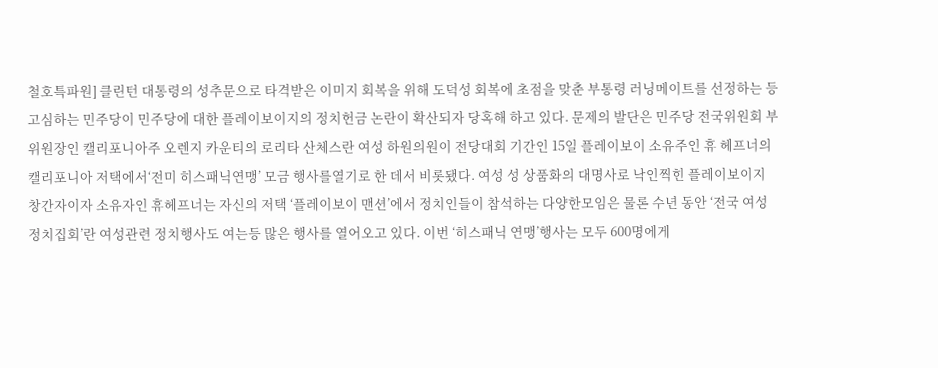철호특파원] 클린턴 대통령의 성추문으로 타격받은 이미지 회복을 위해 도덕성 회복에 초점을 맞춘 부통령 러닝메이트를 선정하는 등 고심하는 민주당이 민주당에 대한 플레이보이지의 정치헌금 논란이 확산되자 당혹해 하고 있다. 문제의 발단은 민주당 전국위원회 부위원장인 캘리포니아주 오렌지 카운티의 로리타 산체스란 여성 하원의원이 전당대회 기간인 15일 플레이보이 소유주인 휴 헤프너의 캘리포니아 저택에서‘전미 히스패닉연맹’ 모금 행사를열기로 한 데서 비롯됐다. 여성 성 상품화의 대명사로 낙인찍힌 플레이보이지 창간자이자 소유자인 휴헤프너는 자신의 저택 ‘플레이보이 맨션’에서 정치인들이 참석하는 다양한모임은 물론 수년 동안 ‘전국 여성정치집회’란 여성관련 정치행사도 여는등 많은 행사를 열어오고 있다. 이번 ‘히스패닉 연맹’행사는 모두 600명에게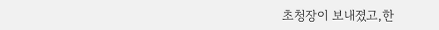초청장이 보내졌고,한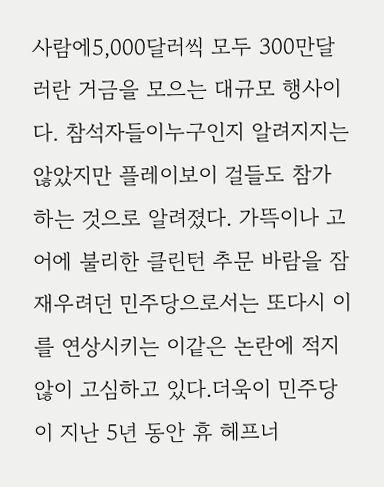사람에5,000달러씩 모두 300만달러란 거금을 모으는 대규모 행사이다. 참석자들이누구인지 알려지지는 않았지만 플레이보이 걸들도 참가하는 것으로 알려졌다. 가뜩이나 고어에 불리한 클린턴 추문 바람을 잠재우려던 민주당으로서는 또다시 이를 연상시키는 이같은 논란에 적지 않이 고심하고 있다.더욱이 민주당이 지난 5년 동안 휴 헤프너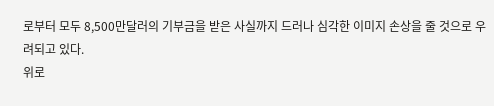로부터 모두 8,500만달러의 기부금을 받은 사실까지 드러나 심각한 이미지 손상을 줄 것으로 우려되고 있다.
위로